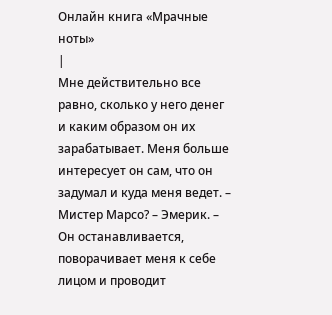Онлайн книга «Мрачные ноты»
|
Мне действительно все равно, сколько у него денег и каким образом он их зарабатывает. Меня больше интересует он сам, что он задумал и куда меня ведет. – Мистер Марсо? – Эмерик. – Он останавливается, поворачивает меня к себе лицом и проводит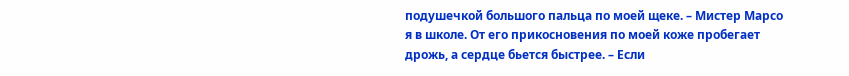подушечкой большого пальца по моей щеке. – Мистер Марсо я в школе. От его прикосновения по моей коже пробегает дрожь, а сердце бьется быстрее. – Если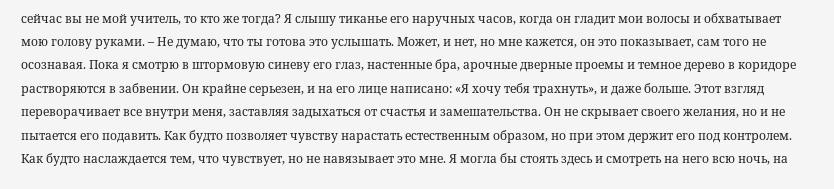сейчас вы не мой учитель, то кто же тогда? Я слышу тиканье его наручных часов, когда он гладит мои волосы и обхватывает мою голову руками. – Не думаю, что ты готова это услышать. Может, и нет, но мне кажется, он это показывает, сам того не осознавая. Пока я смотрю в штормовую синеву его глаз, настенные бра, арочные дверные проемы и темное дерево в коридоре растворяются в забвении. Он крайне серьезен, и на его лице написано: «Я хочу тебя трахнуть», и даже больше. Этот взгляд переворачивает все внутри меня, заставляя задыхаться от счастья и замешательства. Он не скрывает своего желания, но и не пытается его подавить. Как будто позволяет чувству нарастать естественным образом, но при этом держит его под контролем. Как будто наслаждается тем, что чувствует, но не навязывает это мне. Я могла бы стоять здесь и смотреть на него всю ночь, на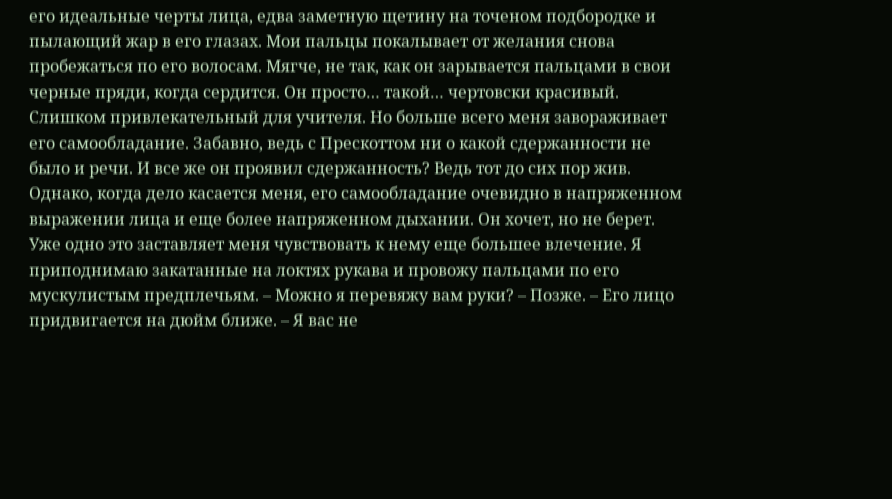его идеальные черты лица, едва заметную щетину на точеном подбородке и пылающий жар в его глазах. Мои пальцы покалывает от желания снова пробежаться по его волосам. Мягче, не так, как он зарывается пальцами в свои черные пряди, когда сердится. Он просто… такой… чертовски красивый. Слишком привлекательный для учителя. Но больше всего меня завораживает его самообладание. Забавно, ведь с Прескоттом ни о какой сдержанности не было и речи. И все же он проявил сдержанность? Ведь тот до сих пор жив. Однако, когда дело касается меня, его самообладание очевидно в напряженном выражении лица и еще более напряженном дыхании. Он хочет, но не берет. Уже одно это заставляет меня чувствовать к нему еще большее влечение. Я приподнимаю закатанные на локтях рукава и провожу пальцами по его мускулистым предплечьям. – Можно я перевяжу вам руки? – Позже. – Его лицо придвигается на дюйм ближе. – Я вас не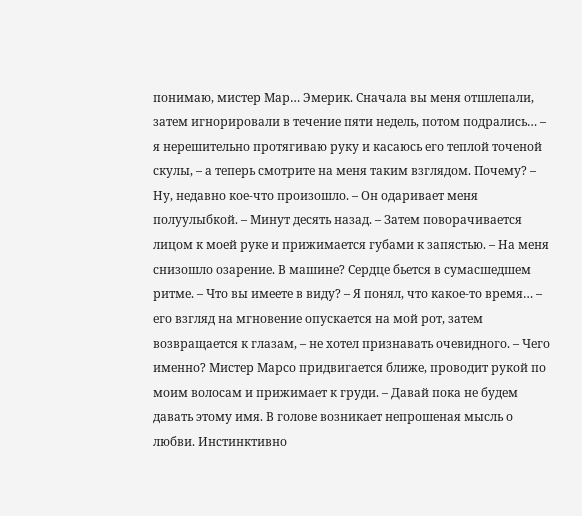понимаю, мистер Мар… Эмерик. Сначала вы меня отшлепали, затем игнорировали в течение пяти недель, потом подрались… – я нерешительно протягиваю руку и касаюсь его теплой точеной скулы, – а теперь смотрите на меня таким взглядом. Почему? – Ну, недавно кое-что произошло. – Он одаривает меня полуулыбкой. – Минут десять назад. – Затем поворачивается лицом к моей руке и прижимается губами к запястью. – На меня снизошло озарение. В машине? Сердце бьется в сумасшедшем ритме. – Что вы имеете в виду? – Я понял, что какое-то время… – его взгляд на мгновение опускается на мой рот, затем возвращается к глазам, – не хотел признавать очевидного. – Чего именно? Мистер Марсо придвигается ближе, проводит рукой по моим волосам и прижимает к груди. – Давай пока не будем давать этому имя. В голове возникает непрошеная мысль о любви. Инстинктивно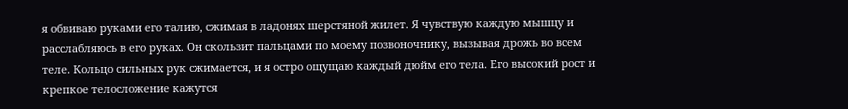я обвиваю руками его талию, сжимая в ладонях шерстяной жилет. Я чувствую каждую мышцу и расслабляюсь в его руках. Он скользит пальцами по моему позвоночнику, вызывая дрожь во всем теле. Кольцо сильных рук сжимается, и я остро ощущаю каждый дюйм его тела. Его высокий рост и крепкое телосложение кажутся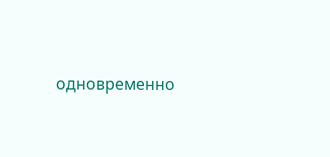одновременно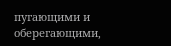пугающими и оберегающими,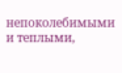непоколебимыми и теплыми,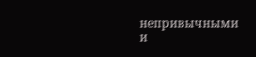непривычными и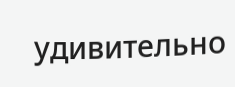удивительно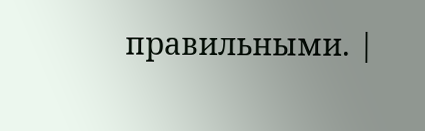правильными. |